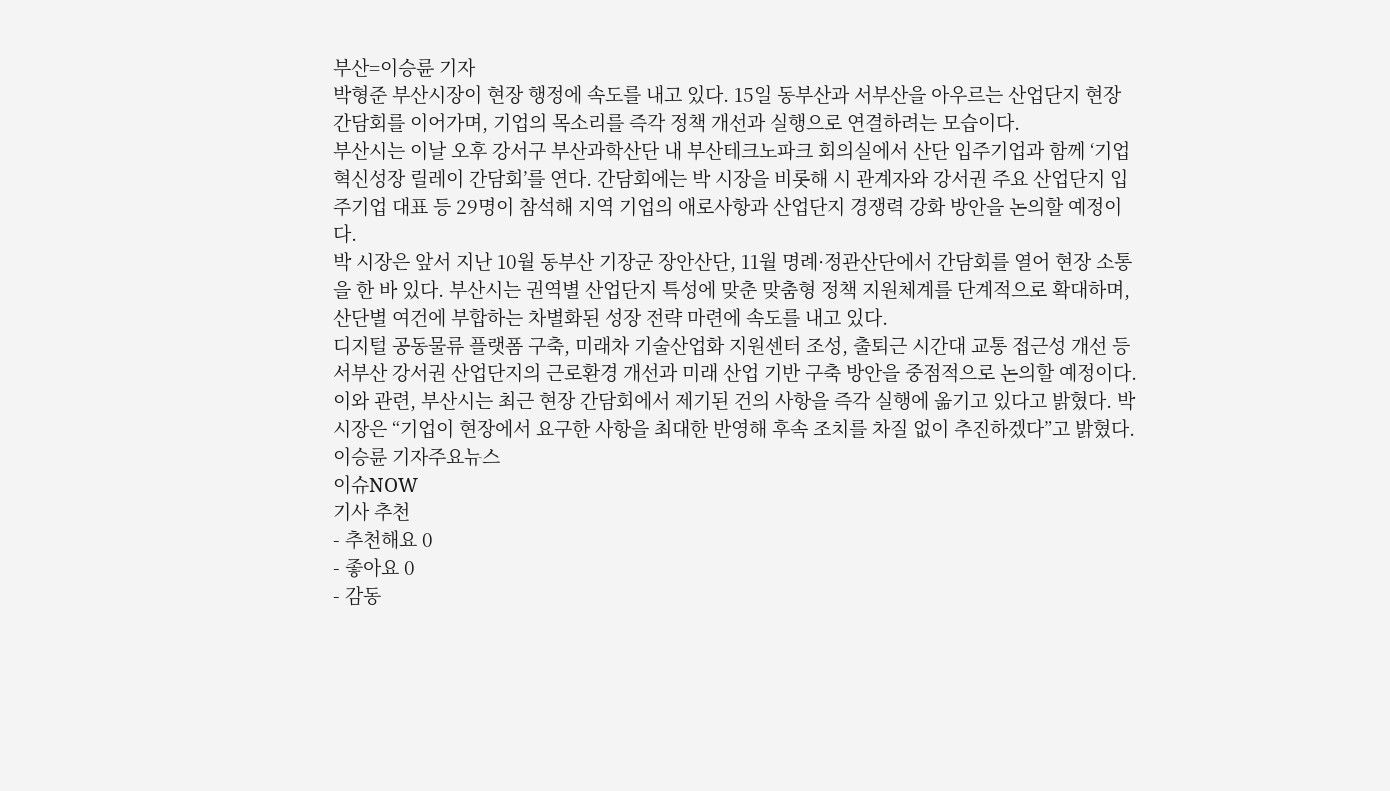부산=이승륜 기자
박형준 부산시장이 현장 행정에 속도를 내고 있다. 15일 동부산과 서부산을 아우르는 산업단지 현장 간담회를 이어가며, 기업의 목소리를 즉각 정책 개선과 실행으로 연결하려는 모습이다.
부산시는 이날 오후 강서구 부산과학산단 내 부산테크노파크 회의실에서 산단 입주기업과 함께 ‘기업 혁신성장 릴레이 간담회’를 연다. 간담회에는 박 시장을 비롯해 시 관계자와 강서권 주요 산업단지 입주기업 대표 등 29명이 참석해 지역 기업의 애로사항과 산업단지 경쟁력 강화 방안을 논의할 예정이다.
박 시장은 앞서 지난 10월 동부산 기장군 장안산단, 11월 명례·정관산단에서 간담회를 열어 현장 소통을 한 바 있다. 부산시는 권역별 산업단지 특성에 맞춘 맞춤형 정책 지원체계를 단계적으로 확대하며, 산단별 여건에 부합하는 차별화된 성장 전략 마련에 속도를 내고 있다.
디지털 공동물류 플랫폼 구축, 미래차 기술산업화 지원센터 조성, 출퇴근 시간대 교통 접근성 개선 등 서부산 강서권 산업단지의 근로환경 개선과 미래 산업 기반 구축 방안을 중점적으로 논의할 예정이다.
이와 관련, 부산시는 최근 현장 간담회에서 제기된 건의 사항을 즉각 실행에 옮기고 있다고 밝혔다. 박 시장은 “기업이 현장에서 요구한 사항을 최대한 반영해 후속 조치를 차질 없이 추진하겠다”고 밝혔다.
이승륜 기자주요뉴스
이슈NOW
기사 추천
- 추천해요 0
- 좋아요 0
- 감동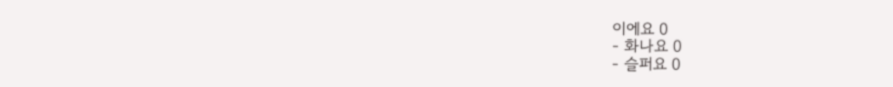이에요 0
- 화나요 0
- 슬퍼요 0